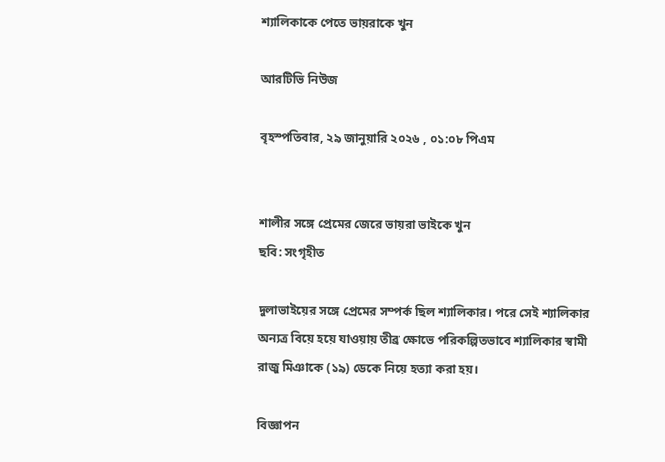শ্যালিকাকে পেতে ভায়রাকে খুন

আরটিভি নিউজ

বৃহস্পতিবার, ২৯ জানুয়ারি ২০২৬ , ০১:০৮ পিএম


শালীর সঙ্গে প্রেমের জেরে ভায়রা ভাইকে খুন
ছবি: সংগৃহীত

দুলাভাইয়ের সঙ্গে প্রেমের সম্পর্ক ছিল শ্যালিকার। পরে সেই শ্যালিকার অন্যত্র বিয়ে হয়ে যাওয়ায় তীব্র ক্ষোভে পরিকল্পিতভাবে শ্যালিকার স্বামী রাজু মিঞাকে (১৯) ডেকে নিয়ে হত্যা করা হয়।

বিজ্ঞাপন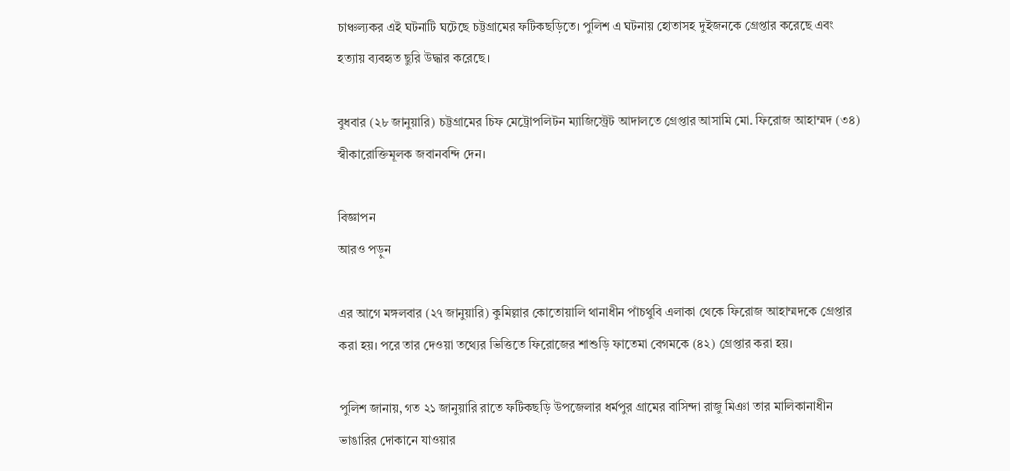চাঞ্চল্যকর এই ঘটনাটি ঘটেছে চট্টগ্রামের ফটিকছড়িতে। পুলিশ এ ঘটনায় হোতাসহ দুইজনকে গ্রেপ্তার করেছে এবং হত্যায় ব্যবহৃত ছুরি উদ্ধার করেছে।

বুধবার (২৮ জানুয়ারি) চট্টগ্রামের চিফ মেট্রোপলিটন ম্যাজিস্ট্রেট আদালতে গ্রেপ্তার আসামি মো. ফিরোজ আহাম্মদ (৩৪) স্বীকারোক্তিমূলক জবানবন্দি দেন।

বিজ্ঞাপন
আরও পড়ুন

এর আগে মঙ্গলবার (২৭ জানুয়ারি) কুমিল্লার কোতোয়ালি থানাধীন পাঁচথুবি এলাকা থেকে ফিরোজ আহাম্মদকে গ্রেপ্তার করা হয়। পরে তার দেওয়া তথ্যের ভিত্তিতে ফিরোজের শাশুড়ি ফাতেমা বেগমকে (৪২) গ্রেপ্তার করা হয়।

পুলিশ জানায়, গত ২১ জানুয়ারি রাতে ফটিকছড়ি উপজেলার ধর্মপুর গ্রামের বাসিন্দা রাজু মিঞা তার মালিকানাধীন ভাঙারির দোকানে যাওয়ার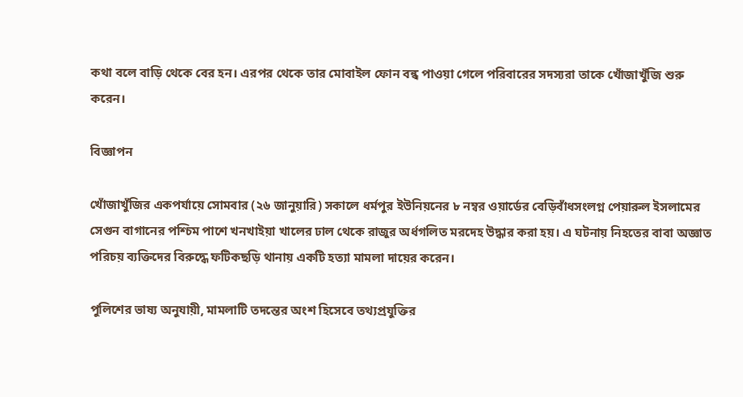কথা বলে বাড়ি থেকে বের হন। এরপর থেকে তার মোবাইল ফোন বন্ধ পাওয়া গেলে পরিবারের সদস্যরা তাকে খোঁজাখুঁজি শুরু করেন।

বিজ্ঞাপন

খোঁজাখুঁজির একপর্যায়ে সোমবার (২৬ জানুয়ারি) সকালে ধর্মপুর ইউনিয়নের ৮ নম্বর ওয়ার্ডের বেড়িবাঁধসংলগ্ন পেয়ারুল ইসলামের সেগুন বাগানের পশ্চিম পাশে খনখাইয়া খালের ঢাল থেকে রাজুর অর্ধগলিত মরদেহ উদ্ধার করা হয়। এ ঘটনায় নিহতের বাবা অজ্ঞাত পরিচয় ব্যক্তিদের বিরুদ্ধে ফটিকছড়ি থানায় একটি হত্যা মামলা দায়ের করেন।

পুলিশের ভাষ্য অনুযায়ী, মামলাটি তদন্তের অংশ হিসেবে তথ্যপ্রযুক্তির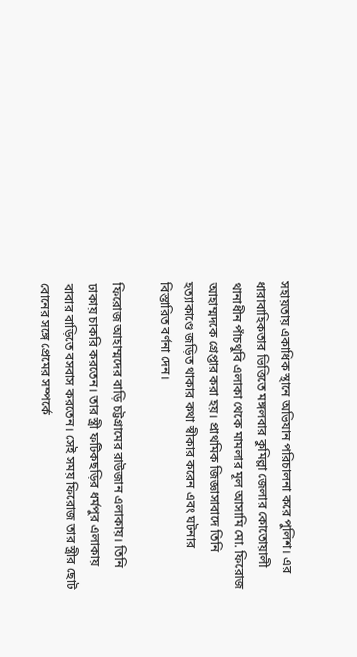সহায়তায় একাধিক স্থানে অভিযান পরিচালনা করে পুলিশ। এর ধারাবাহিকতার ভিত্তিতে মঙ্গলবার কুমিল্লা জেলার কোতোয়ালী থানাধীন পাঁচথুবি এলাকা থেকে মামলার মূল আসামি মো. ফিরোজ আহাম্মদকে গ্রেপ্তার করা হয়। প্রাথমিক জিজ্ঞাসাবাদে তিনি হত্যাকাণ্ডে জড়িত থাকার কথা স্বীকার করেন এবং ঘটনার বিস্তারিত বর্ণনা দেন।

ফিরোজ আহাম্মদের বাড়ি চট্টগ্রামের রাউজান এলাকায়। তিনি ঢাকায় চাকরি করতেন। তার স্ত্রী ফটিকছড়ির ধর্মপুর এলাকায় বাবার বাড়িতে বসবাস করতেন। সেই সময় ফিরোজ তার স্ত্রীর ছোট বোনের সঙ্গে প্রেমের সম্পর্কে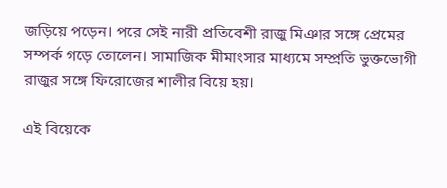জড়িয়ে পড়েন। পরে সেই নারী প্রতিবেশী রাজু মিঞার সঙ্গে প্রেমের সম্পর্ক গড়ে তোলেন। সামাজিক মীমাংসার মাধ্যমে সম্প্রতি ভুক্তভোগী রাজুর সঙ্গে ফিরোজের শালীর বিয়ে হয়।

এই বিয়েকে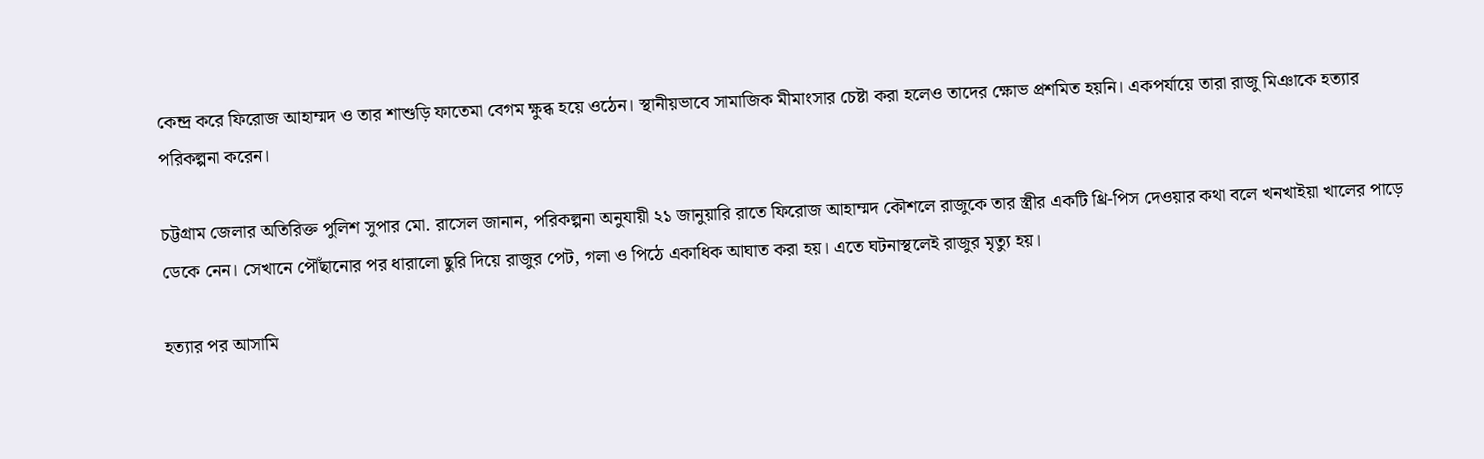কেন্দ্র করে ফিরোজ আহাম্মদ ও তার শাশুড়ি ফাতেমা বেগম ক্ষুব্ধ হয়ে ওঠেন। স্থানীয়ভাবে সামাজিক মীমাংসার চেষ্টা করা হলেও তাদের ক্ষোভ প্রশমিত হয়নি। একপর্যায়ে তারা রাজু মিঞাকে হত্যার পরিকল্পনা করেন।

চট্টগ্রাম জেলার অতিরিক্ত পুলিশ সুপার মো. রাসেল জানান, পরিকল্পনা অনুযায়ী ২১ জানুয়ারি রাতে ফিরোজ আহাম্মদ কৌশলে রাজুকে তার স্ত্রীর একটি থ্রি-পিস দেওয়ার কথা বলে খনখাইয়া খালের পাড়ে ডেকে নেন। সেখানে পৌঁছানোর পর ধারালো ছুরি দিয়ে রাজুর পেট, গলা ও পিঠে একাধিক আঘাত করা হয়। এতে ঘটনাস্থলেই রাজুর মৃত্যু হয়।

হত্যার পর আসামি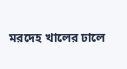মরদেহ খালের ঢালে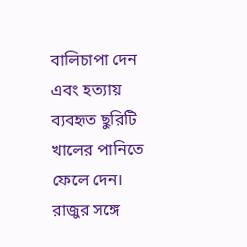বালিচাপা দেন এবং হত্যায় ব্যবহৃত ছুরিটি খালের পানিতে ফেলে দেন। রাজুর সঙ্গে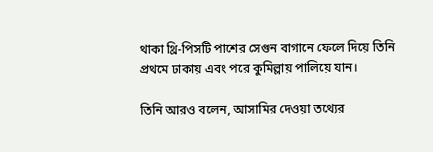থাকা থ্রি-পিসটি পাশের সেগুন বাগানে ফেলে দিয়ে তিনি প্রথমে ঢাকায় এবং পরে কুমিল্লায় পালিয়ে যান।

তিনি আরও বলেন, আসামির দেওয়া তথ্যের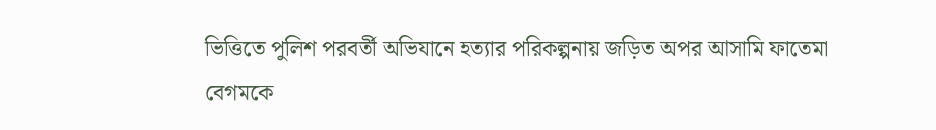ভিত্তিতে পুলিশ পরবর্তী অভিযানে হত্যার পরিকল্পনায় জড়িত অপর আসামি ফাতেমা বেগমকে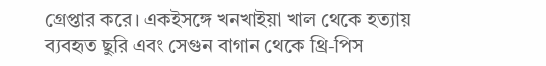গ্রেপ্তার করে। একইসঙ্গে খনখাইয়া খাল থেকে হত্যায় ব্যবহৃত ছুরি এবং সেগুন বাগান থেকে থ্রি-পিস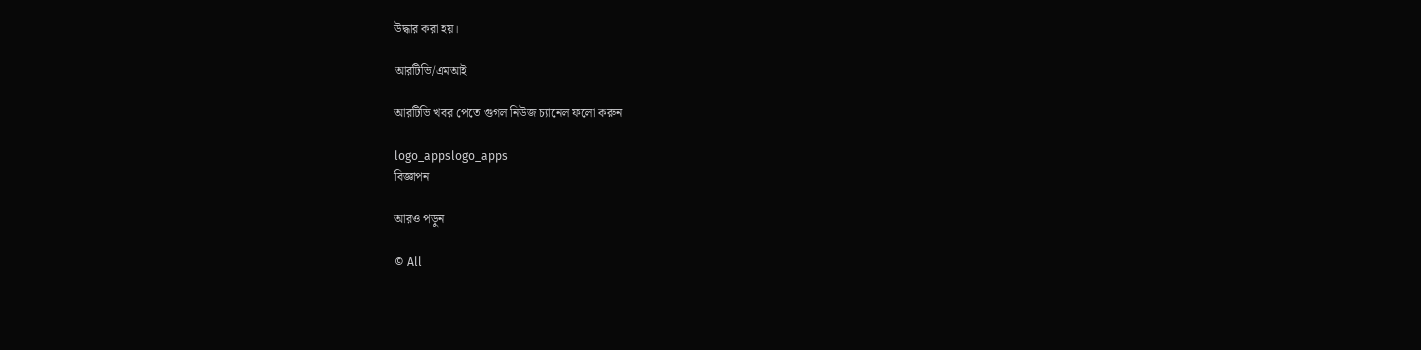উদ্ধার করা হয়।

আরটিভি/এমআই

আরটিভি খবর পেতে গুগল নিউজ চ্যানেল ফলো করুন

logo_appslogo_apps
বিজ্ঞাপন

আরও পড়ুন

© All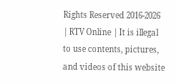Rights Reserved 2016-2026 | RTV Online | It is illegal to use contents, pictures, and videos of this website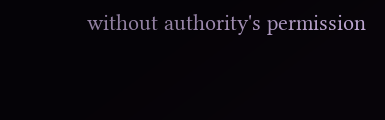without authority's permission